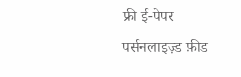फ्री ई-पेपर
पर्सनलाइज़्ड फ़ीड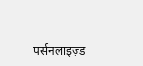पर्सनलाइज़्ड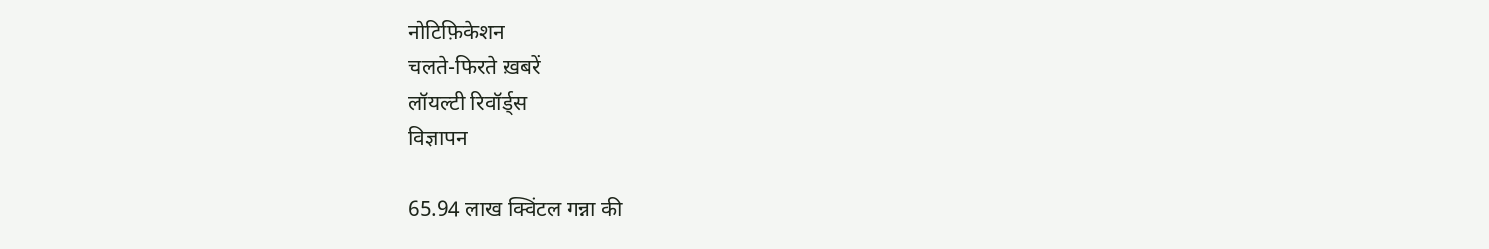नोटिफ़िकेशन
चलते-फिरते ख़बरें
लॉयल्टी रिवॉर्ड्स
विज्ञापन

65.94 लाख क्विंटल गन्ना की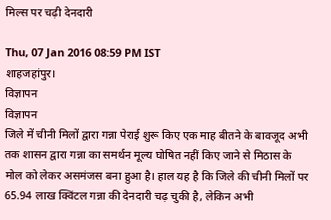मिल्स पर चढ़ी देनदारी

Thu, 07 Jan 2016 08:59 PM IST
शाहजहांपुर।
विज्ञापन
विज्ञापन
जिले में चीनी मिलों द्वारा गन्ना पेराई शुरू किए एक माह बीतने के बावजूद अभी तक शासन द्वारा गन्ना का समर्थन मूल्य घोषित नहीं किए जाने से मिठास के मोल को लेकर असमंजस बना हुआ है। हाल यह है कि जिले की चीनी मिलों पर 65.94 लाख क्विंटल गन्ना की देनदारी चढ़ चुकी है, लेकिन अभी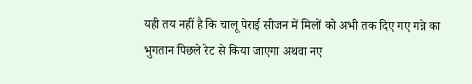यही तय नहीं है कि चालू पेराई सीजन में मिलों को अभी तक दिए गए गन्ने का भुगतान पिछले रेट से किया जाएगा अथवा नए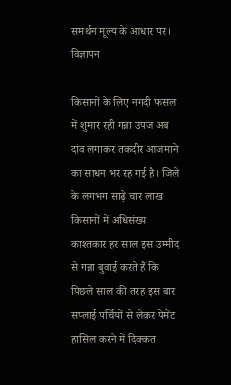समर्थन मूल्य के आधार पर।
विज्ञापन

किसानों के लिए नगदी फसल में शुमार रही गन्ना उपज अब दांव लगाकर तकदीर आजमाने का साधन भर रह गई है। जिले के लगभग साढ़े चार लाख किसानों में अधिसंख्य काश्तकार हर साल इस उम्मीद से गन्ना बुवाई करते हैं कि पिछले साल की तरह इस बार सप्लाई पर्चियों से लेकर पेमेंट हासिल करने में दिक्कत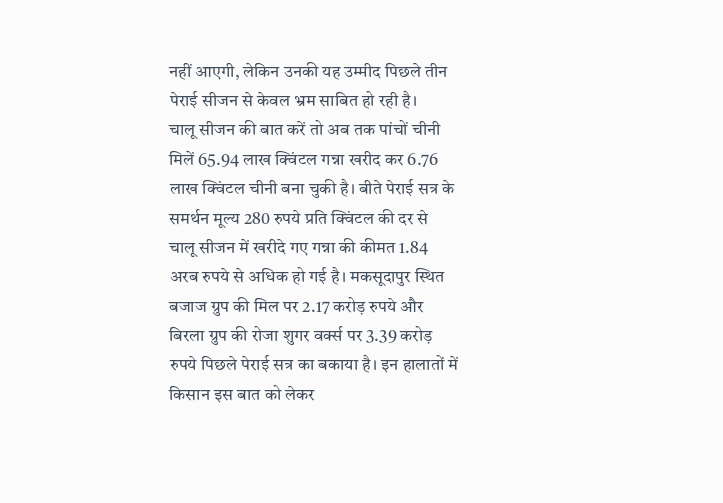नहीं आएगी, लेकिन उनकी यह उम्मीद पिछले तीन पेराई सीजन से केवल भ्रम साबित हो रही है।
चालू सीजन की बात करें तो अब तक पांचों चीनी मिलें 65.94 लाख क्विंटल गन्ना खरीद कर 6.76 लाख क्विंटल चीनी बना चुकी है। बीते पेराई सत्र के समर्थन मूल्य 280 रुपये प्रति क्विंटल की दर से चालू सीजन में खरीदे गए गन्ना की कीमत 1.84 अरब रुपये से अधिक हो गई है। मकसूदापुर स्थित बजाज ग्रुप की मिल पर 2.17 करोड़ रुपये और बिरला ग्रुप की रोजा शुगर वर्क्स पर 3.39 करोड़ रुपये पिछले पेराई सत्र का बकाया है। इन हालातों में किसान इस बात को लेकर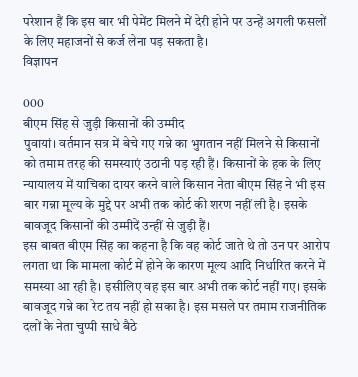परेशान हैं कि इस बार भी पेमेंट मिलने में देरी होने पर उन्हें अगली फसलों के लिए महाजनों से कर्ज लेना पड़ सकता है।
विज्ञापन

000
बीएम सिंह से जुड़ी किसानों की उम्मीद
पुवायां। वर्तमान सत्र में बेचे गए गन्ने का भुगतान नहीं मिलने से किसानों को तमाम तरह की समस्याएं उठानी पड़ रही हैं। किसानों के हक के लिए न्यायालय में याचिका दायर करने वाले किसान नेता बीएम सिंह ने भी इस बार गन्ना मूल्य के मुद्दे पर अभी तक कोर्ट की शरण नहीं ली है। इसके बावजूद किसानों की उम्मीदें उन्हीं से जुड़ी हैं।
इस बाबत बीएम सिंह का कहना है कि वह कोर्ट जाते थे तो उन पर आरोप लगता था कि मामला कोर्ट में होने के कारण मूल्य आदि निर्धारित करने में समस्या आ रही है। इसीलिए वह इस बार अभी तक कोर्ट नहीं गए। इसके बावजूद गन्ने का रेट तय नहीं हो सका है। इस मसले पर तमाम राजनीतिक दलों के नेता चुप्पी साधे बैठे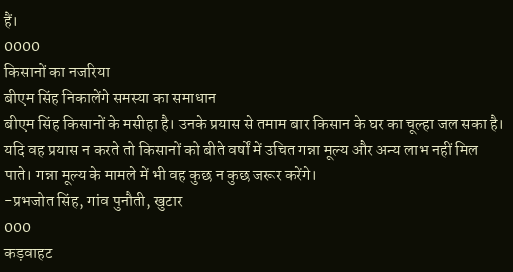हैं।
0000
किसानों का नजरिया
बीएम सिंह निकालेंगे समस्या का समाधान
बीएम सिंह किसानों के मसीहा है। उनके प्रयास से तमाम बार किसान के घर का चूल्हा जल सका है। यदि वह प्रयास न करते तो किसानों को बीते वर्षों में उचित गन्ना मूल्य और अन्य लाभ नहीं मिल पाते। गन्ना मूल्य के मामले में भी वह कुछ न कुछ जरूर करेंगे।
-प्रभजोत सिंह, गांव पुनौती, खुटार
000
कड़वाहट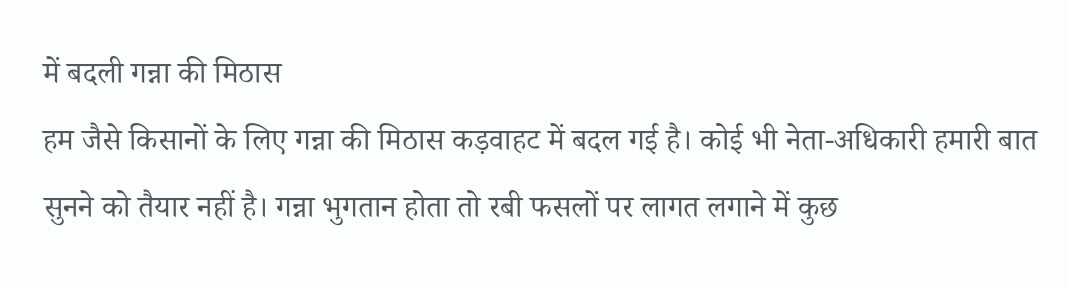में बदली गन्ना की मिठास
हम जैसे किसानों के लिए गन्ना की मिठास कड़वाहट में बदल गई है। कोई भी नेता-अधिकारी हमारी बात सुनने को तैयार नहीं है। गन्ना भुगतान होता तो रबी फसलों पर लागत लगाने में कुछ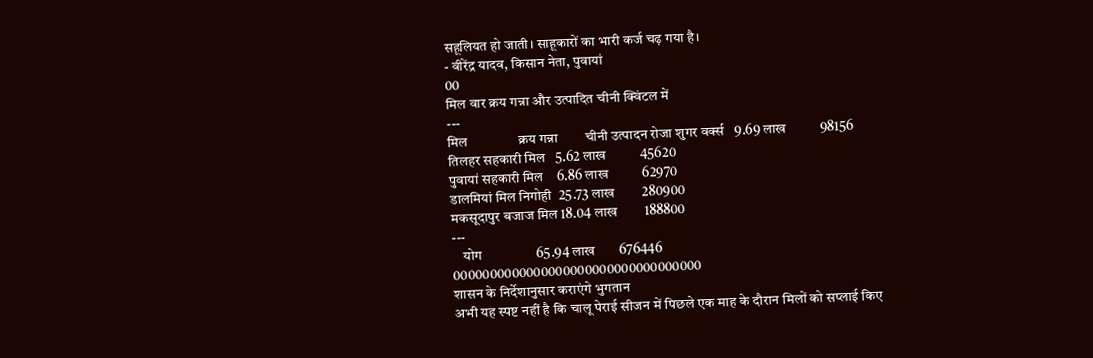सहूलियत हो जाती। साहूकारों का भारी कर्ज चढ़ गया है।
- वीरेंद्र यादव, किसान नेता, पुवायां
00
मिल वार क्रय गन्ना और उत्पादित चीनी क्विंटल में
---
मिल               क्रय गन्ना        चीनी उत्पादन रोजा शुगर वर्क्स   9.69 लाख          98156
तिलहर सहकारी मिल   5.62 लाख          45620
पुवायां सहकारी मिल    6.86 लाख          62970
डालमियां मिल निगोही  25.73 लाख        280900
मकसूदापुर बजाज मिल 18.04 लाख        188800
---
    योग                65.94 लाख       676446
0000000000000000000000000000000000
शासन के निर्देशानुसार कराएंगे भुगतान
अभी यह स्पष्ट नहीं है कि चालू पेराई सीजन में पिछले एक माह के दौरान मिलों को सप्लाई किए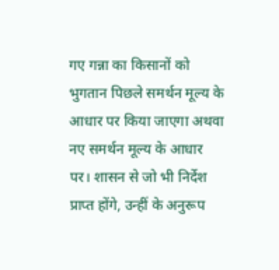गए गन्ना का किसानों को भुगतान पिछले समर्थन मूल्य के आधार पर किया जाएगा अथवा नए समर्थन मूल्य के आधार पर। शासन से जो भी निर्देश प्राप्त होंगे, उन्हीं के अनुरूप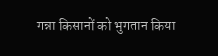गन्ना किसानों को भुगतान किया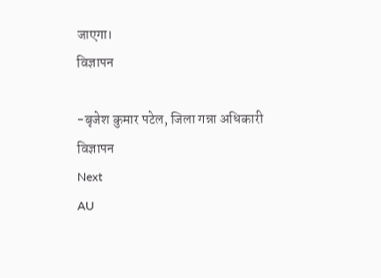जाएगा।
विज्ञापन

-बृजेश कुमार पटेल, जिला गन्ना अधिकारी
विज्ञापन
Next
AU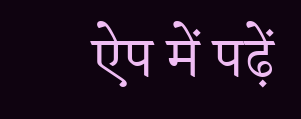ऐप में पढ़ें